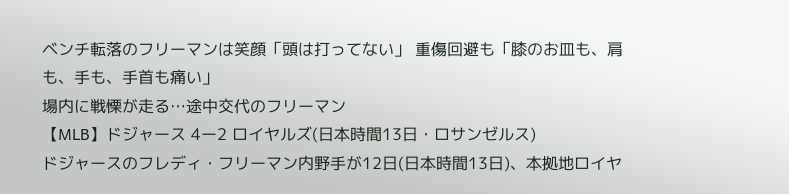ベンチ転落のフリーマンは笑顔「頭は打ってない」 重傷回避も「膝のお皿も、肩も、手も、手首も痛い」
場内に戦慄が走る…途中交代のフリーマン
【MLB】ドジャース 4ー2 ロイヤルズ(日本時間13日・ロサンゼルス)
ドジャースのフレディ・フリーマン内野手が12日(日本時間13日)、本拠地ロイヤ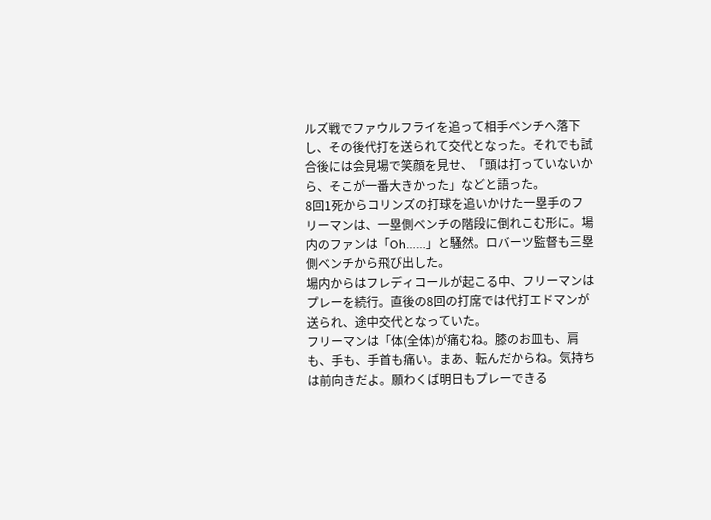ルズ戦でファウルフライを追って相手ベンチへ落下し、その後代打を送られて交代となった。それでも試合後には会見場で笑顔を見せ、「頭は打っていないから、そこが一番大きかった」などと語った。
8回1死からコリンズの打球を追いかけた一塁手のフリーマンは、一塁側ベンチの階段に倒れこむ形に。場内のファンは「Oh……」と騒然。ロバーツ監督も三塁側ベンチから飛び出した。
場内からはフレディコールが起こる中、フリーマンはプレーを続行。直後の8回の打席では代打エドマンが送られ、途中交代となっていた。
フリーマンは「体(全体)が痛むね。膝のお皿も、肩も、手も、手首も痛い。まあ、転んだからね。気持ちは前向きだよ。願わくば明日もプレーできる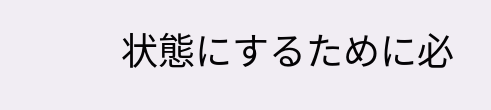状態にするために必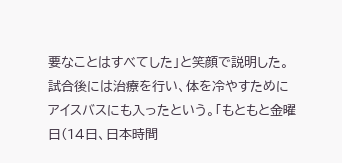要なことはすべてした」と笑顔で説明した。
試合後には治療を行い、体を冷やすためにアイスバスにも入ったという。「もともと金曜日(14日、日本時間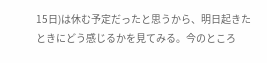15日)は休む予定だったと思うから、明日起きたときにどう感じるかを見てみる。今のところ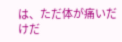は、ただ体が痛いだけだ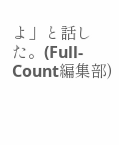よ」と話した。(Full-Count編集部)